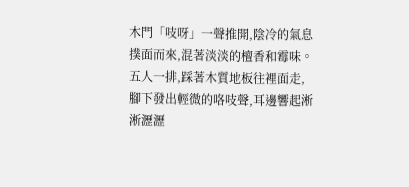木門「吱呀」一聲推開,陰冷的氣息撲面而來,混著淡淡的檀香和霉味。
五人一排,踩著木質地板往裡面走,腳下發出輕微的咯吱聲,耳邊響起淅淅瀝瀝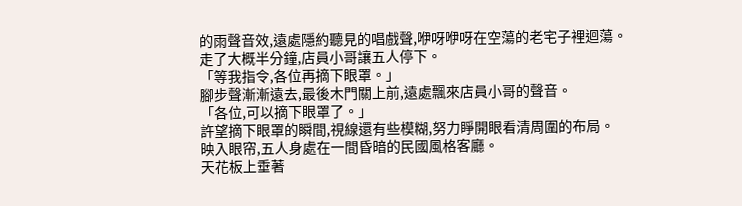的雨聲音效,遠處隱約聽見的唱戲聲,咿呀咿呀在空蕩的老宅子裡迴蕩。
走了大概半分鐘,店員小哥讓五人停下。
「等我指令,各位再摘下眼罩。」
腳步聲漸漸遠去,最後木門關上前,遠處飄來店員小哥的聲音。
「各位,可以摘下眼罩了。」
許望摘下眼罩的瞬間,視線還有些模糊,努力睜開眼看清周圍的布局。
映入眼帘,五人身處在一間昏暗的民國風格客廳。
天花板上垂著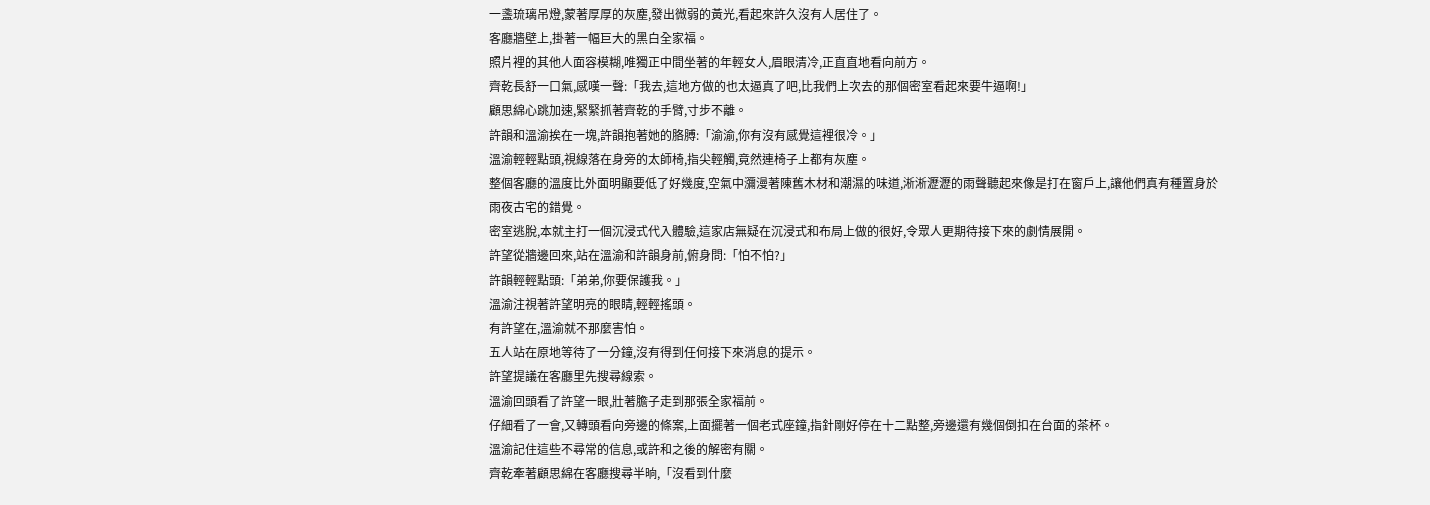一盞琉璃吊燈,蒙著厚厚的灰塵,發出微弱的黃光,看起來許久沒有人居住了。
客廳牆壁上,掛著一幅巨大的黑白全家福。
照片裡的其他人面容模糊,唯獨正中間坐著的年輕女人,眉眼清冷,正直直地看向前方。
齊乾長舒一口氣,感嘆一聲:「我去,這地方做的也太逼真了吧,比我們上次去的那個密室看起來要牛逼啊!」
顧思綿心跳加速,緊緊抓著齊乾的手臂,寸步不離。
許韻和溫渝挨在一塊,許韻抱著她的胳膊:「渝渝,你有沒有感覺這裡很冷。」
溫渝輕輕點頭,視線落在身旁的太師椅,指尖輕觸,竟然連椅子上都有灰塵。
整個客廳的溫度比外面明顯要低了好幾度,空氣中瀰漫著陳舊木材和潮濕的味道,淅淅瀝瀝的雨聲聽起來像是打在窗戶上,讓他們真有種置身於雨夜古宅的錯覺。
密室逃脫,本就主打一個沉浸式代入體驗,這家店無疑在沉浸式和布局上做的很好,令眾人更期待接下來的劇情展開。
許望從牆邊回來,站在溫渝和許韻身前,俯身問:「怕不怕?」
許韻輕輕點頭:「弟弟,你要保護我。」
溫渝注視著許望明亮的眼睛,輕輕搖頭。
有許望在,溫渝就不那麼害怕。
五人站在原地等待了一分鐘,沒有得到任何接下來消息的提示。
許望提議在客廳里先搜尋線索。
溫渝回頭看了許望一眼,壯著膽子走到那張全家福前。
仔細看了一會,又轉頭看向旁邊的條案,上面擺著一個老式座鐘,指針剛好停在十二點整,旁邊還有幾個倒扣在台面的茶杯。
溫渝記住這些不尋常的信息,或許和之後的解密有關。
齊乾牽著顧思綿在客廳搜尋半晌,「沒看到什麼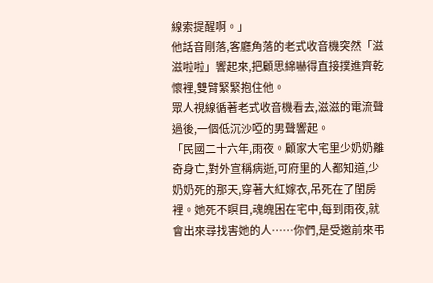線索提醒啊。」
他話音剛落,客廳角落的老式收音機突然「滋滋啦啦」響起來,把顧思綿嚇得直接撲進齊乾懷裡,雙臂緊緊抱住他。
眾人視線循著老式收音機看去,滋滋的電流聲過後,一個低沉沙啞的男聲響起。
「民國二十六年,雨夜。顧家大宅里少奶奶離奇身亡,對外宣稱病逝,可府里的人都知道,少奶奶死的那天,穿著大紅嫁衣,吊死在了閨房裡。她死不瞑目,魂魄困在宅中,每到雨夜,就會出來尋找害她的人……你們,是受邀前來弔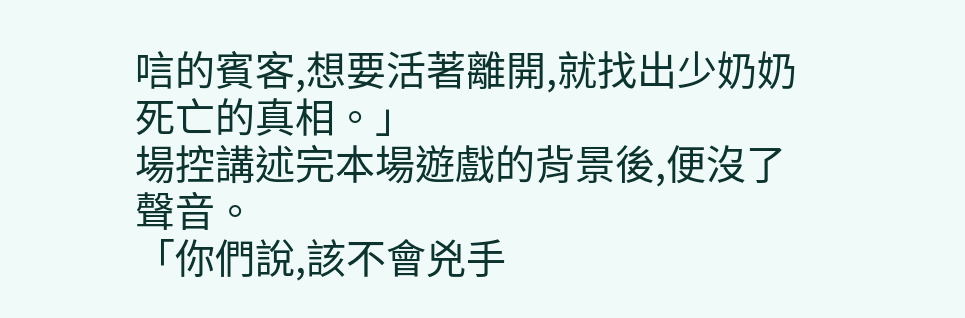唁的賓客,想要活著離開,就找出少奶奶死亡的真相。」
場控講述完本場遊戲的背景後,便沒了聲音。
「你們說,該不會兇手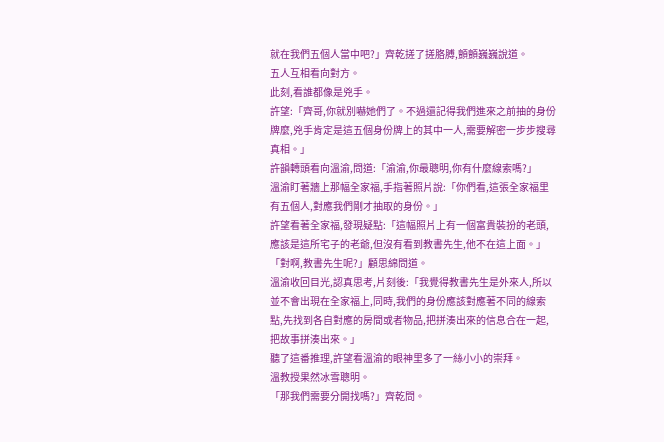就在我們五個人當中吧?」齊乾搓了搓胳膊,顫顫巍巍說道。
五人互相看向對方。
此刻,看誰都像是兇手。
許望:「齊哥,你就別嚇她們了。不過還記得我們進來之前抽的身份牌麼,兇手肯定是這五個身份牌上的其中一人,需要解密一步步搜尋真相。」
許韻轉頭看向溫渝,問道:「渝渝,你最聰明,你有什麼線索嗎?」
溫渝盯著牆上那幅全家福,手指著照片說:「你們看,這張全家福里有五個人,對應我們剛才抽取的身份。」
許望看著全家福,發現疑點:「這幅照片上有一個富貴裝扮的老頭,應該是這所宅子的老爺,但沒有看到教書先生,他不在這上面。」
「對啊,教書先生呢?」顧思綿問道。
溫渝收回目光,認真思考,片刻後:「我覺得教書先生是外來人,所以並不會出現在全家福上,同時,我們的身份應該對應著不同的線索點,先找到各自對應的房間或者物品,把拼湊出來的信息合在一起,把故事拼湊出來。」
聽了這番推理,許望看溫渝的眼神里多了一絲小小的崇拜。
溫教授果然冰雪聰明。
「那我們需要分開找嗎?」齊乾問。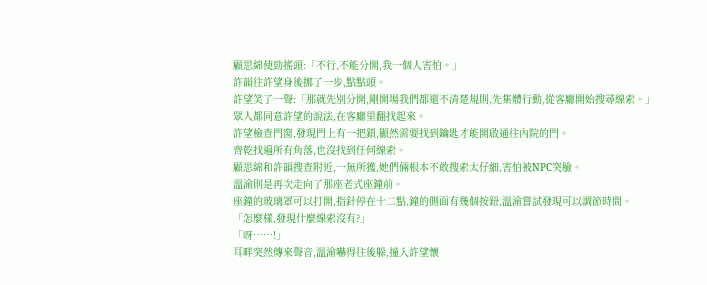顧思綿使勁搖頭:「不行,不能分開,我一個人害怕。」
許韻往許望身後挪了一步,點點頭。
許望笑了一聲:「那就先別分開,剛開場我們都還不清楚規則,先集體行動,從客廳開始搜尋線索。」
眾人都同意許望的說法,在客廳里翻找起來。
許望檢查門窗,發現門上有一把鎖,顯然需要找到鑰匙才能開啟通往內院的門。
齊乾找遍所有角落,也沒找到任何線索。
顧思綿和許韻搜查附近,一無所獲,她們倆根本不敢搜索太仔細,害怕被NPC突臉。
溫渝則是再次走向了那座老式座鐘前。
座鐘的玻璃罩可以打開,指針停在十二點,鐘的側面有幾個按鈕,溫渝嘗試發現可以調節時間。
「怎麼樣,發現什麼線索沒有?」
「呀……!」
耳畔突然傳來聲音,溫渝嚇得往後躲,撞入許望懷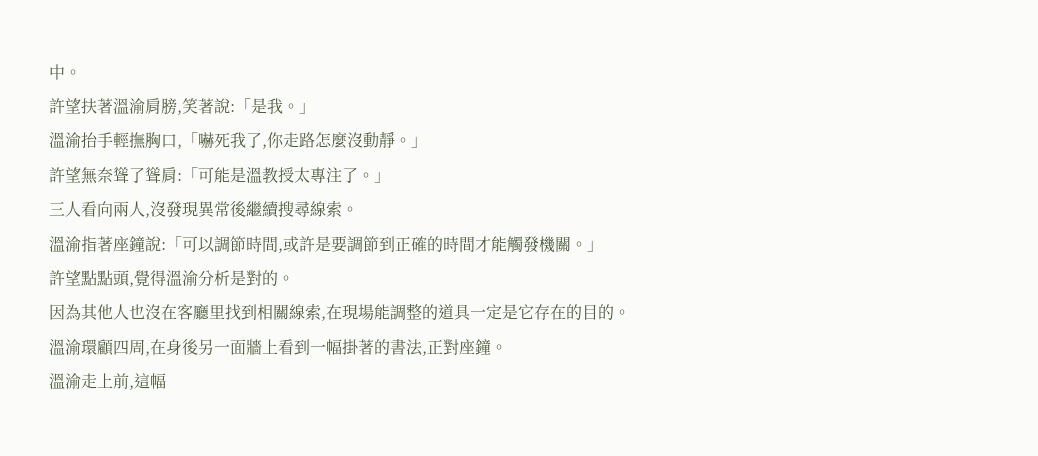中。
許望扶著溫渝肩膀,笑著說:「是我。」
溫渝抬手輕撫胸口,「嚇死我了,你走路怎麼沒動靜。」
許望無奈聳了聳肩:「可能是溫教授太專注了。」
三人看向兩人,沒發現異常後繼續搜尋線索。
溫渝指著座鐘說:「可以調節時間,或許是要調節到正確的時間才能觸發機關。」
許望點點頭,覺得溫渝分析是對的。
因為其他人也沒在客廳里找到相關線索,在現場能調整的道具一定是它存在的目的。
溫渝環顧四周,在身後另一面牆上看到一幅掛著的書法,正對座鐘。
溫渝走上前,這幅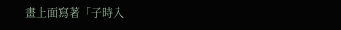畫上面寫著「子時入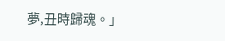夢,丑時歸魂。」